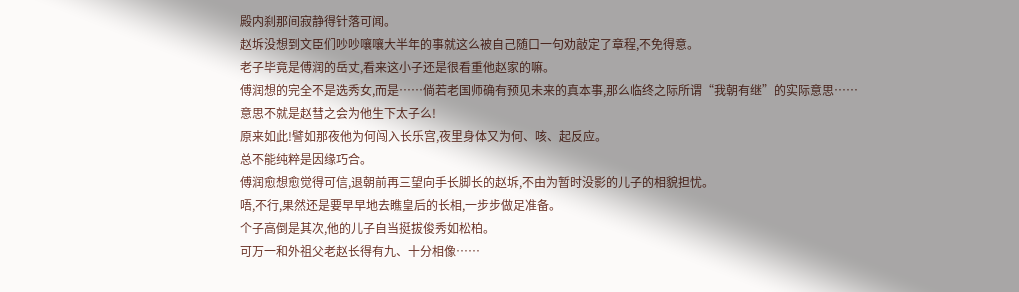殿内刹那间寂静得针落可闻。
赵坼没想到文臣们吵吵嚷嚷大半年的事就这么被自己随口一句劝敲定了章程,不免得意。
老子毕竟是傅润的岳丈,看来这小子还是很看重他赵家的嘛。
傅润想的完全不是选秀女,而是……倘若老国师确有预见未来的真本事,那么临终之际所谓“我朝有继”的实际意思……
意思不就是赵彗之会为他生下太子么!
原来如此!譬如那夜他为何闯入长乐宫,夜里身体又为何、咳、起反应。
总不能纯粹是因缘巧合。
傅润愈想愈觉得可信,退朝前再三望向手长脚长的赵坼,不由为暂时没影的儿子的相貌担忧。
唔,不行,果然还是要早早地去瞧皇后的长相,一步步做足准备。
个子高倒是其次,他的儿子自当挺拔俊秀如松柏。
可万一和外祖父老赵长得有九、十分相像……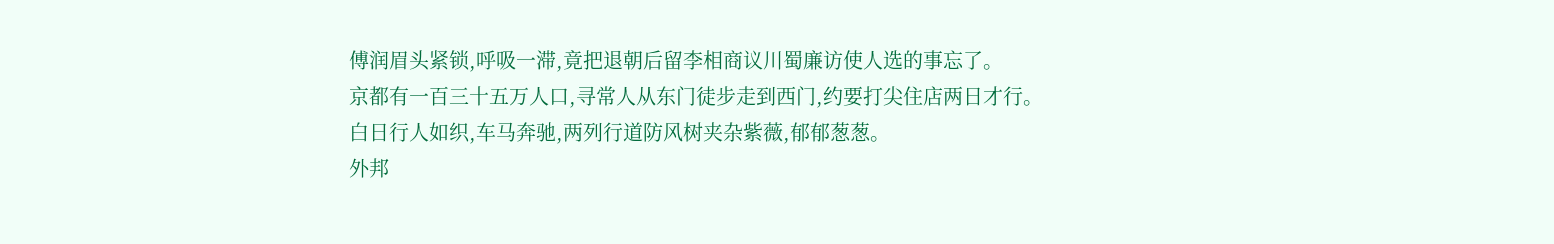傅润眉头紧锁,呼吸一滞,竟把退朝后留李相商议川蜀廉访使人选的事忘了。
京都有一百三十五万人口,寻常人从东门徒步走到西门,约要打尖住店两日才行。
白日行人如织,车马奔驰,两列行道防风树夹杂紫薇,郁郁葱葱。
外邦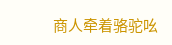商人牵着骆驼吆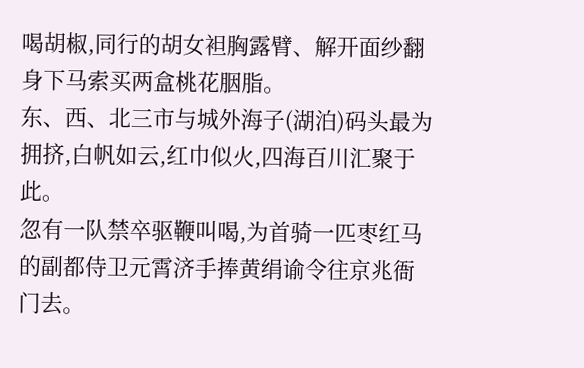喝胡椒,同行的胡女袒胸露臂、解开面纱翻身下马索买两盒桃花胭脂。
东、西、北三市与城外海子(湖泊)码头最为拥挤,白帆如云,红巾似火,四海百川汇聚于此。
忽有一队禁卒驱鞭叫喝,为首骑一匹枣红马的副都侍卫元霄济手捧黄绢谕令往京兆衙门去。